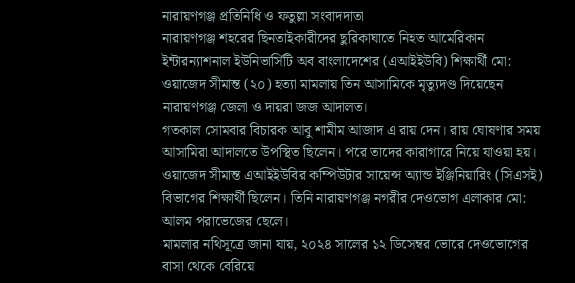নারায়ণগঞ্জ প্রতিনিধি ও ফতুল্লা সংবাদদাতা
নারায়ণগঞ্জ শহরের ছিনতাইকারীদের ছুরিকাঘাতে নিহত আমেরিকান ইন্টারন্যাশনাল ইউনিভার্সিটি অব বাংলাদেশের (এআইইউবি) শিক্ষার্থী মো: ওয়াজেদ সীমান্ত (২০) হত্যা মামলায় তিন আসামিকে মৃত্যুদণ্ড দিয়েছেন নারায়ণগঞ্জ জেলা ও দায়রা জজ আদালত।
গতকাল সোমবার বিচারক আবু শামীম আজাদ এ রায় দেন। রায় ঘোষণার সময় আসামিরা আদালতে উপস্থিত ছিলেন। পরে তাদের কারাগারে নিয়ে যাওয়া হয়। ওয়াজেদ সীমান্ত এআইইউবির কম্পিউটার সায়েন্স অ্যান্ড ইঞ্জিনিয়ারিং (সিএসই) বিভাগের শিক্ষার্থী ছিলেন। তিনি নারায়ণগঞ্জ নগরীর দেওভোগ এলাকার মো: আলম পরাভেজের ছেলে।
মামলার নথিসূত্রে জানা যায়, ২০২৪ সালের ১২ ডিসেম্বর ভোরে দেওভোগের বাসা থেকে বেরিয়ে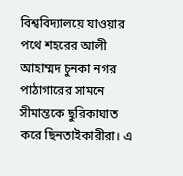বিশ্ববিদ্যালয়ে যাওয়ার পথে শহরের আলী আহাম্মদ চুনকা নগর পাঠাগারের সামনে সীমান্তকে ছুরিকাঘাত করে ছিনতাইকারীরা। এ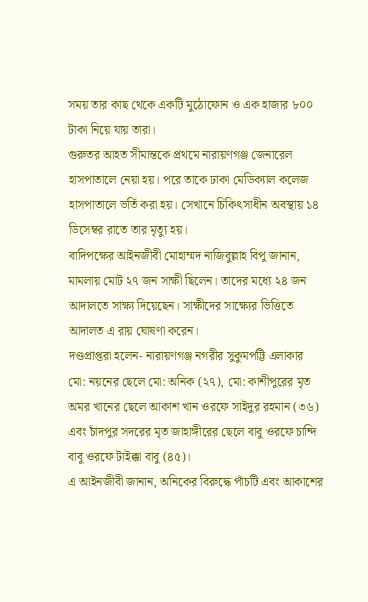সময় তার কাছ থেকে একটি মুঠোফোন ও এক হাজার ৮০০ টাকা নিয়ে যায় তারা।
গুরুতর আহত সীমান্তকে প্রথমে নারায়ণগঞ্জ জেনারেল হাসপাতালে নেয়া হয়। পরে তাকে ঢাকা মেডিক্যাল কলেজ হাসপাতালে ভর্তি করা হয়। সেখানে চিকিৎসাধীন অবস্থায় ১৪ ডিসেম্বর রাতে তার মৃত্যু হয়।
বাদিপক্ষের আইনজীবী মোহাম্মদ নাজিবুল্লাহ বিপু জানান, মামলায় মোট ২৭ জন সাক্ষী ছিলেন। তাদের মধ্যে ২৪ জন আদালতে সাক্ষ্য দিয়েছেন। সাক্ষীদের সাক্ষ্যের ভিত্তিতে আদালত এ রায় ঘোষণা করেন।
দণ্ডপ্রাপ্তরা হলেন- নারায়ণগঞ্জ নগরীর সুকুমপট্টি এলাকার মো: নয়নের ছেলে মো: অনিক (২৭), মো: কাশীপুরের মৃত অমর খানের ছেলে আকাশ খান ওরফে সাইদুর রহমান (৩৬) এবং চাঁদপুর সদরের মৃত জাহাঙ্গীরের ছেলে বাবু ওরফে চান্দি বাবু ওরফে টাইক্কা বাবু (৪৫)।
এ আইনজীবী জানান, অনিকের বিরুদ্ধে পাঁচটি এবং আকাশের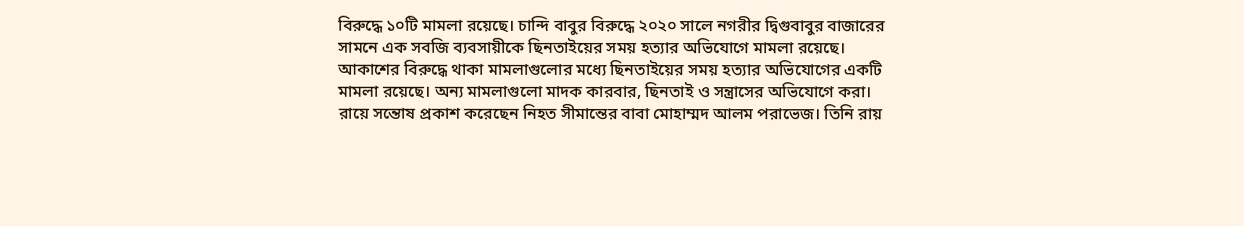বিরুদ্ধে ১০টি মামলা রয়েছে। চান্দি বাবুর বিরুদ্ধে ২০২০ সালে নগরীর দ্বিগুবাবুর বাজারের সামনে এক সবজি ব্যবসায়ীকে ছিনতাইয়ের সময় হত্যার অভিযোগে মামলা রয়েছে। আকাশের বিরুদ্ধে থাকা মামলাগুলোর মধ্যে ছিনতাইয়ের সময় হত্যার অভিযোগের একটি মামলা রয়েছে। অন্য মামলাগুলো মাদক কারবার, ছিনতাই ও সন্ত্রাসের অভিযোগে করা।
রায়ে সন্তোষ প্রকাশ করেছেন নিহত সীমান্তের বাবা মোহাম্মদ আলম পরাভেজ। তিনি রায়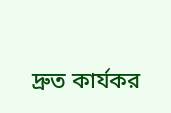দ্রুত কার্যকর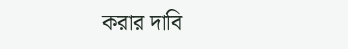করার দাবি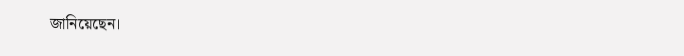জানিয়েছেন।